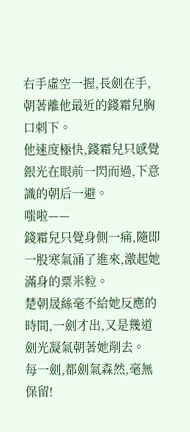右手虛空一握,長劍在手,朝著離他最近的錢霜兒胸口刺下。
他速度極快,錢霜兒只感覺銀光在眼前一閃而過,下意識的朝后一避。
嗤啦——
錢霜兒只覺身側一痛,隨即一股寒氣涌了進來,激起她滿身的粟米粒。
楚朝晟絲毫不給她反應的時間,一劍才出,又是幾道劍光凝氣朝著她削去。
每一劍,都劍氣森然,毫無保留!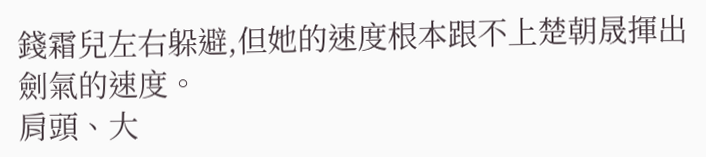錢霜兒左右躲避,但她的速度根本跟不上楚朝晟揮出劍氣的速度。
肩頭、大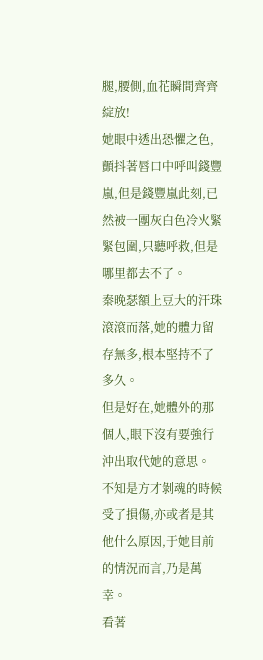腿,腰側,血花瞬間齊齊綻放!
她眼中透出恐懼之色,顫抖著唇口中呼叫錢豐嵐,但是錢豐嵐此刻,已然被一團灰白色冷火緊緊包圍,只聽呼救,但是哪里都去不了。
秦晚瑟額上豆大的汗珠滾滾而落,她的體力留存無多,根本堅持不了多久。
但是好在,她體外的那個人,眼下沒有要強行沖出取代她的意思。
不知是方才剝魂的時候受了損傷,亦或者是其他什么原因,于她目前的情況而言,乃是萬幸。
看著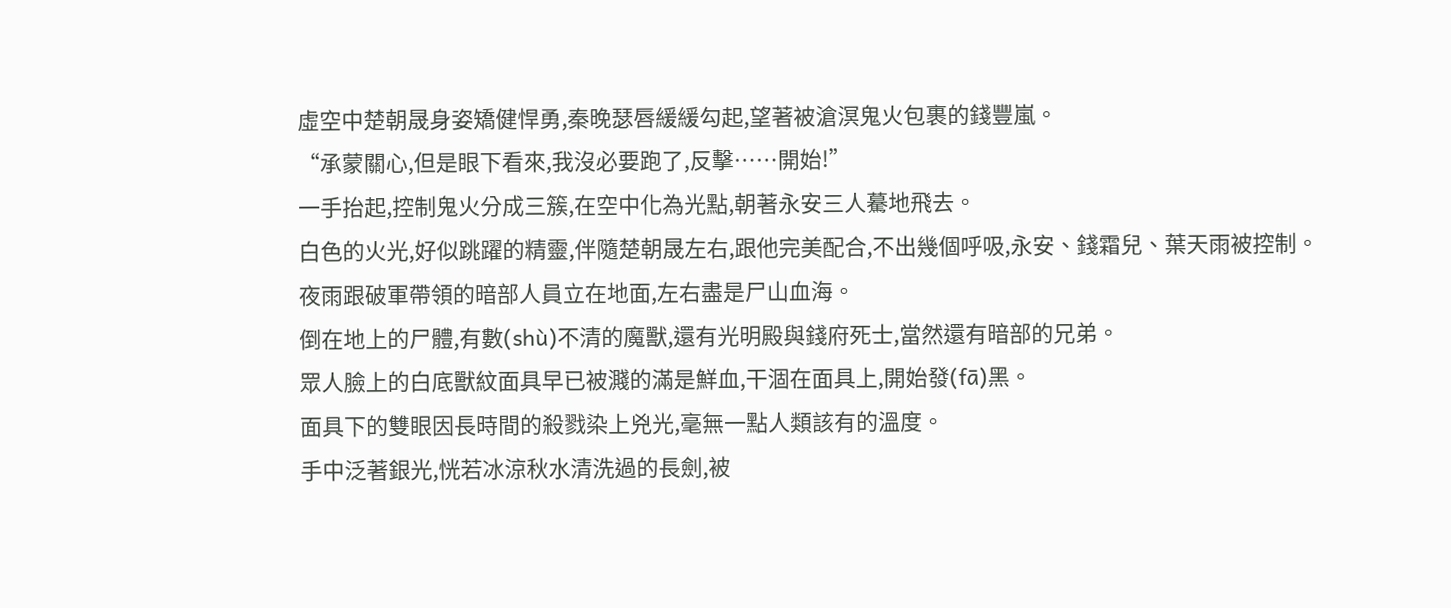虛空中楚朝晟身姿矯健悍勇,秦晚瑟唇緩緩勾起,望著被滄溟鬼火包裹的錢豐嵐。
“承蒙關心,但是眼下看來,我沒必要跑了,反擊……開始!”
一手抬起,控制鬼火分成三簇,在空中化為光點,朝著永安三人驀地飛去。
白色的火光,好似跳躍的精靈,伴隨楚朝晟左右,跟他完美配合,不出幾個呼吸,永安、錢霜兒、葉天雨被控制。
夜雨跟破軍帶領的暗部人員立在地面,左右盡是尸山血海。
倒在地上的尸體,有數(shù)不清的魔獸,還有光明殿與錢府死士,當然還有暗部的兄弟。
眾人臉上的白底獸紋面具早已被濺的滿是鮮血,干涸在面具上,開始發(fā)黑。
面具下的雙眼因長時間的殺戮染上兇光,毫無一點人類該有的溫度。
手中泛著銀光,恍若冰涼秋水清洗過的長劍,被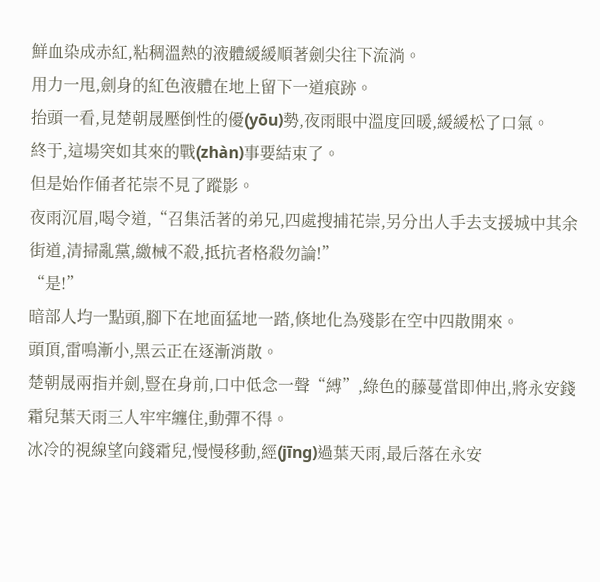鮮血染成赤紅,粘稠溫熱的液體緩緩順著劍尖往下流淌。
用力一甩,劍身的紅色液體在地上留下一道痕跡。
抬頭一看,見楚朝晟壓倒性的優(yōu)勢,夜雨眼中溫度回暖,緩緩松了口氣。
終于,這場突如其來的戰(zhàn)事要結束了。
但是始作俑者花崇不見了蹤影。
夜雨沉眉,喝令道,“召集活著的弟兄,四處搜捕花崇,另分出人手去支援城中其余街道,清掃亂黨,繳械不殺,抵抗者格殺勿論!”
“是!”
暗部人均一點頭,腳下在地面猛地一踏,倏地化為殘影在空中四散開來。
頭頂,雷鳴漸小,黑云正在逐漸消散。
楚朝晟兩指并劍,豎在身前,口中低念一聲“縛”,綠色的藤蔓當即伸出,將永安錢霜兒葉天雨三人牢牢纏住,動彈不得。
冰冷的視線望向錢霜兒,慢慢移動,經(jīng)過葉天雨,最后落在永安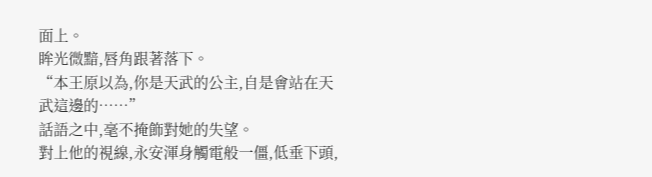面上。
眸光微黯,唇角跟著落下。
“本王原以為,你是天武的公主,自是會站在天武這邊的……”
話語之中,毫不掩飾對她的失望。
對上他的視線,永安渾身觸電般一僵,低垂下頭,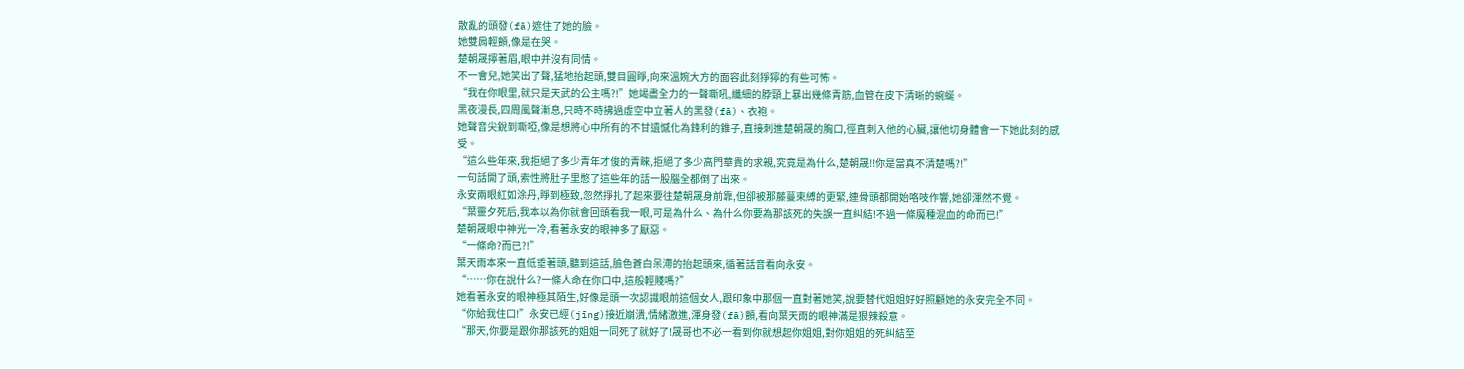散亂的頭發(fā)遮住了她的臉。
她雙肩輕顫,像是在哭。
楚朝晟擰著眉,眼中并沒有同情。
不一會兒,她笑出了聲,猛地抬起頭,雙目圓睜,向來溫婉大方的面容此刻猙獰的有些可怖。
“我在你眼里,就只是天武的公主嗎?!”她竭盡全力的一聲嘶吼,纖細的脖頸上暴出幾條青筋,血管在皮下清晰的蜿蜒。
黑夜漫長,四周風聲漸息,只時不時拂過虛空中立著人的黑發(fā)、衣袍。
她聲音尖銳到嘶啞,像是想將心中所有的不甘遺憾化為鋒利的錐子,直接刺進楚朝晟的胸口,徑直刺入他的心臟,讓他切身體會一下她此刻的感受。
“這么些年來,我拒絕了多少青年才俊的青睞,拒絕了多少高門華貴的求親,究竟是為什么,楚朝晟!!你是當真不清楚嗎?!”
一句話開了頭,索性將肚子里憋了這些年的話一股腦全都倒了出來。
永安兩眼紅如涂丹,睜到極致,忽然掙扎了起來要往楚朝晟身前靠,但卻被那藤蔓束縛的更緊,連骨頭都開始咯吱作響,她卻渾然不覺。
“葉靈夕死后,我本以為你就會回頭看我一眼,可是為什么、為什么你要為那該死的失誤一直糾結!不過一條魔種混血的命而已!”
楚朝晟眼中神光一冷,看著永安的眼神多了厭惡。
“一條命?而已?!”
葉天雨本來一直低垂著頭,聽到這話,臉色蒼白呆滯的抬起頭來,循著話音看向永安。
“……你在說什么?一條人命在你口中,這般輕賤嗎?”
她看著永安的眼神極其陌生,好像是頭一次認識眼前這個女人,跟印象中那個一直對著她笑,說要替代姐姐好好照顧她的永安完全不同。
“你給我住口!”永安已經(jīng)接近崩潰,情緒激進,渾身發(fā)顫,看向葉天雨的眼神滿是狠辣殺意。
“那天,你要是跟你那該死的姐姐一同死了就好了!晟哥也不必一看到你就想起你姐姐,對你姐姐的死糾結至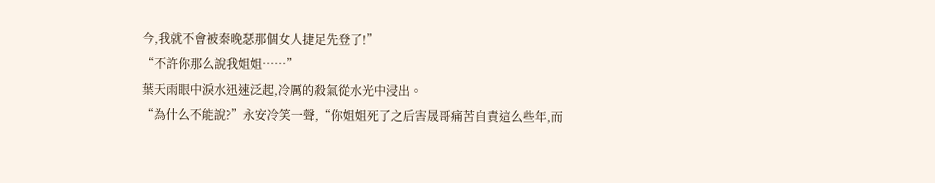今,我就不會被秦晚瑟那個女人捷足先登了!”
“不許你那么說我姐姐……”
葉天雨眼中淚水迅速泛起,冷厲的殺氣從水光中浸出。
“為什么不能說?”永安冷笑一聲,“你姐姐死了之后害晟哥痛苦自責這么些年,而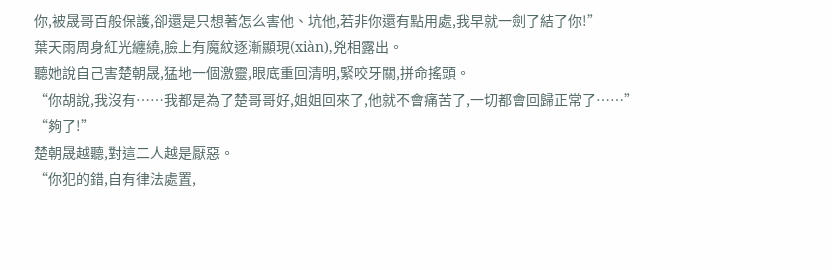你,被晟哥百般保護,卻還是只想著怎么害他、坑他,若非你還有點用處,我早就一劍了結了你!”
葉天雨周身紅光纏繞,臉上有魔紋逐漸顯現(xiàn),兇相露出。
聽她說自己害楚朝晟,猛地一個激靈,眼底重回清明,緊咬牙關,拼命搖頭。
“你胡說,我沒有……我都是為了楚哥哥好,姐姐回來了,他就不會痛苦了,一切都會回歸正常了……”
“夠了!”
楚朝晟越聽,對這二人越是厭惡。
“你犯的錯,自有律法處置,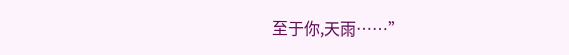至于你,天雨……”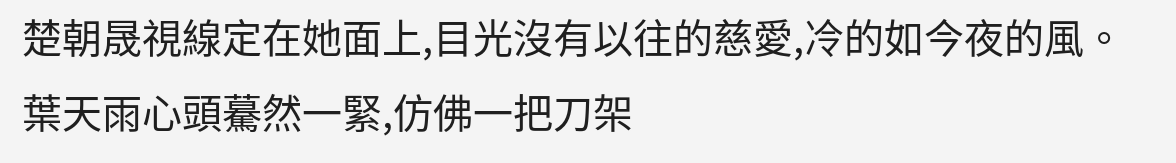楚朝晟視線定在她面上,目光沒有以往的慈愛,冷的如今夜的風。
葉天雨心頭驀然一緊,仿佛一把刀架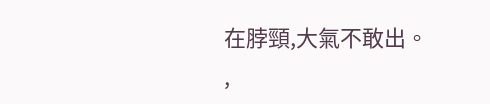在脖頸,大氣不敢出。
,